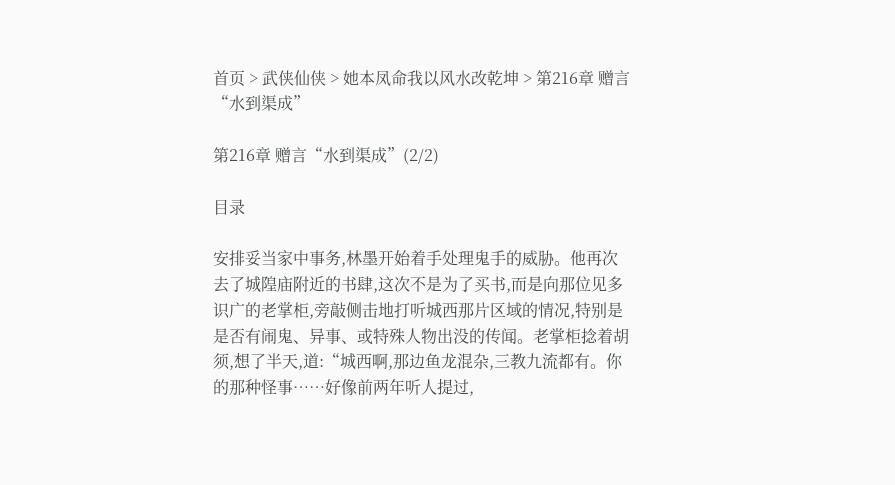首页 > 武侠仙侠 > 她本凤命我以风水改乾坤 > 第216章 赠言“水到渠成”

第216章 赠言“水到渠成”(2/2)

目录

安排妥当家中事务,林墨开始着手处理鬼手的威胁。他再次去了城隍庙附近的书肆,这次不是为了买书,而是向那位见多识广的老掌柜,旁敲侧击地打听城西那片区域的情况,特别是是否有闹鬼、异事、或特殊人物出没的传闻。老掌柜捻着胡须,想了半天,道:“城西啊,那边鱼龙混杂,三教九流都有。你的那种怪事……好像前两年听人提过,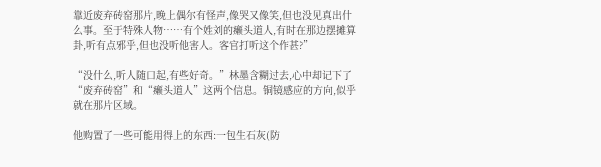靠近废弃砖窑那片,晚上偶尔有怪声,像哭又像笑,但也没见真出什么事。至于特殊人物……有个姓刘的癞头道人,有时在那边摆摊算卦,听有点邪乎,但也没听他害人。客官打听这个作甚?”

“没什么,听人随口起,有些好奇。”林墨含糊过去,心中却记下了“废弃砖窑”和“癞头道人”这两个信息。铜镜感应的方向,似乎就在那片区域。

他购置了一些可能用得上的东西:一包生石灰(防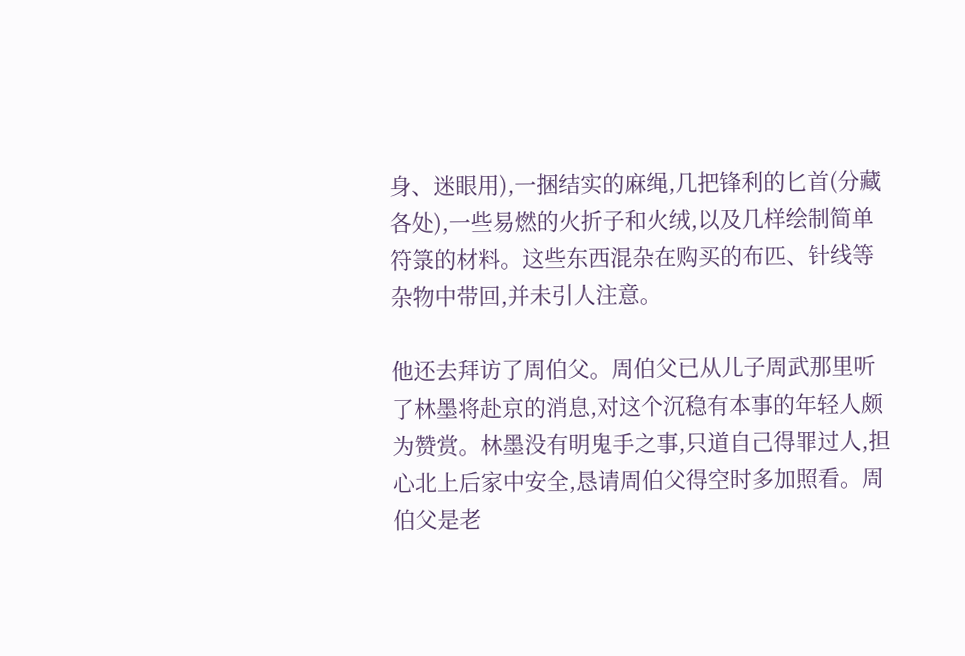身、迷眼用),一捆结实的麻绳,几把锋利的匕首(分藏各处),一些易燃的火折子和火绒,以及几样绘制简单符箓的材料。这些东西混杂在购买的布匹、针线等杂物中带回,并未引人注意。

他还去拜访了周伯父。周伯父已从儿子周武那里听了林墨将赴京的消息,对这个沉稳有本事的年轻人颇为赞赏。林墨没有明鬼手之事,只道自己得罪过人,担心北上后家中安全,恳请周伯父得空时多加照看。周伯父是老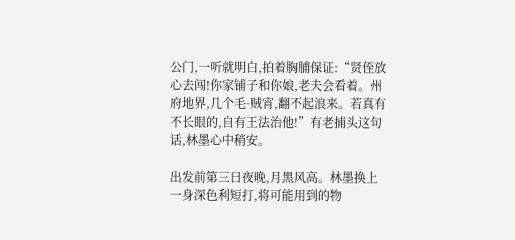公门,一听就明白,拍着胸脯保证:“贤侄放心去闯!你家铺子和你娘,老夫会看着。州府地界,几个毛·贼宵,翻不起浪来。若真有不长眼的,自有王法治他!”有老捕头这句话,林墨心中稍安。

出发前第三日夜晚,月黑风高。林墨换上一身深色利短打,将可能用到的物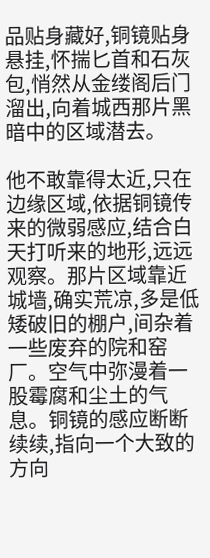品贴身藏好,铜镜贴身悬挂,怀揣匕首和石灰包,悄然从金缕阁后门溜出,向着城西那片黑暗中的区域潜去。

他不敢靠得太近,只在边缘区域,依据铜镜传来的微弱感应,结合白天打听来的地形,远远观察。那片区域靠近城墙,确实荒凉,多是低矮破旧的棚户,间杂着一些废弃的院和窑厂。空气中弥漫着一股霉腐和尘土的气息。铜镜的感应断断续续,指向一个大致的方向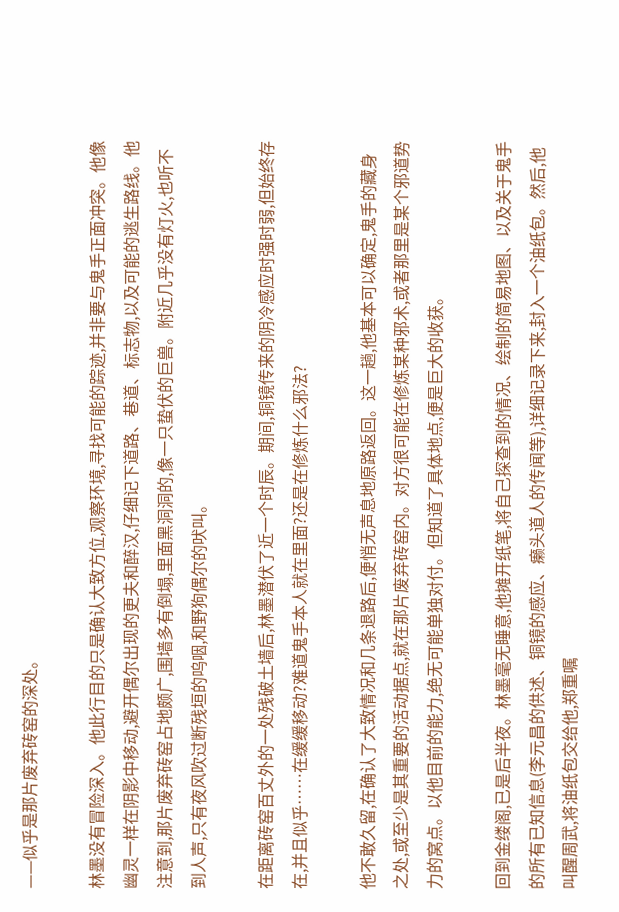——似乎是那片废弃砖窑的深处。

林墨没有冒险深入。他此行目的只是确认大致方位,观察环境,寻找可能的踪迹,并非要与鬼手正面冲突。他像幽灵一样在阴影中移动,避开偶尔出现的更夫和醉汉,仔细记下道路、巷道、标志物,以及可能的逃生路线。他注意到,那片废弃砖窑占地颇广,围墙多有倒塌,里面黑洞洞的,像一只蛰伏的巨兽。附近几乎没有灯火,也听不到人声,只有夜风吹过断残垣的呜咽,和野狗偶尔的吠叫。

在距离砖窑百丈外的一处残破土墙后,林墨潜伏了近一个时辰。期间,铜镜传来的阴冷感应时强时弱,但始终存在,并且似乎……在缓缓移动?难道鬼手本人就在里面?还是在修炼什么邪法?

他不敢久留,在确认了大致情况和几条退路后,便悄无声息地原路返回。这一趟,他基本可以确定,鬼手的藏身之处,或至少是其重要的活动据点,就在那片废弃砖窑内。对方很可能在修炼某种邪术,或者那里是某个邪道势力的窝点。以他目前的能力,绝无可能单独对付。但知道了具体地点,便是巨大的收获。

回到金缕阁,已是后半夜。林墨毫无睡意,他摊开纸笔,将自己探查到的情况、绘制的简易地图、以及关于鬼手的所有已知信息(李元昌的供述、铜镜的感应、癞头道人的传闻等),详细记录下来,封入一个油纸包。然后,他叫醒周武,将油纸包交给他,郑重嘱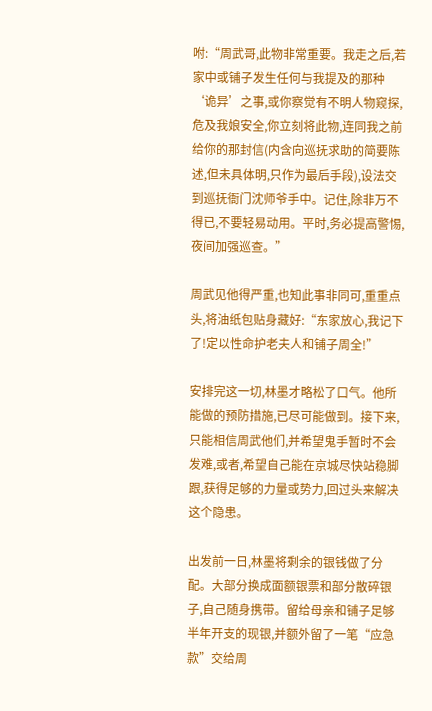咐:“周武哥,此物非常重要。我走之后,若家中或铺子发生任何与我提及的那种‘诡异’之事,或你察觉有不明人物窥探,危及我娘安全,你立刻将此物,连同我之前给你的那封信(内含向巡抚求助的简要陈述,但未具体明,只作为最后手段),设法交到巡抚衙门沈师爷手中。记住,除非万不得已,不要轻易动用。平时,务必提高警惕,夜间加强巡查。”

周武见他得严重,也知此事非同可,重重点头,将油纸包贴身藏好:“东家放心,我记下了!定以性命护老夫人和铺子周全!”

安排完这一切,林墨才略松了口气。他所能做的预防措施,已尽可能做到。接下来,只能相信周武他们,并希望鬼手暂时不会发难,或者,希望自己能在京城尽快站稳脚跟,获得足够的力量或势力,回过头来解决这个隐患。

出发前一日,林墨将剩余的银钱做了分配。大部分换成面额银票和部分散碎银子,自己随身携带。留给母亲和铺子足够半年开支的现银,并额外留了一笔“应急款”交给周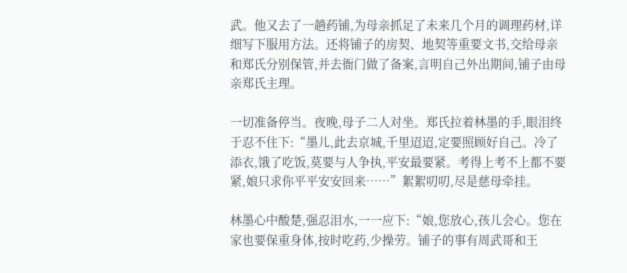武。他又去了一趟药铺,为母亲抓足了未来几个月的调理药材,详细写下服用方法。还将铺子的房契、地契等重要文书,交给母亲和郑氏分别保管,并去衙门做了备案,言明自己外出期间,铺子由母亲郑氏主理。

一切准备停当。夜晚,母子二人对坐。郑氏拉着林墨的手,眼泪终于忍不住下:“墨儿,此去京城,千里迢迢,定要照顾好自己。冷了添衣,饿了吃饭,莫要与人争执,平安最要紧。考得上考不上都不要紧,娘只求你平平安安回来……”絮絮叨叨,尽是慈母牵挂。

林墨心中酸楚,强忍泪水,一一应下:“娘,您放心,孩儿会心。您在家也要保重身体,按时吃药,少操劳。铺子的事有周武哥和王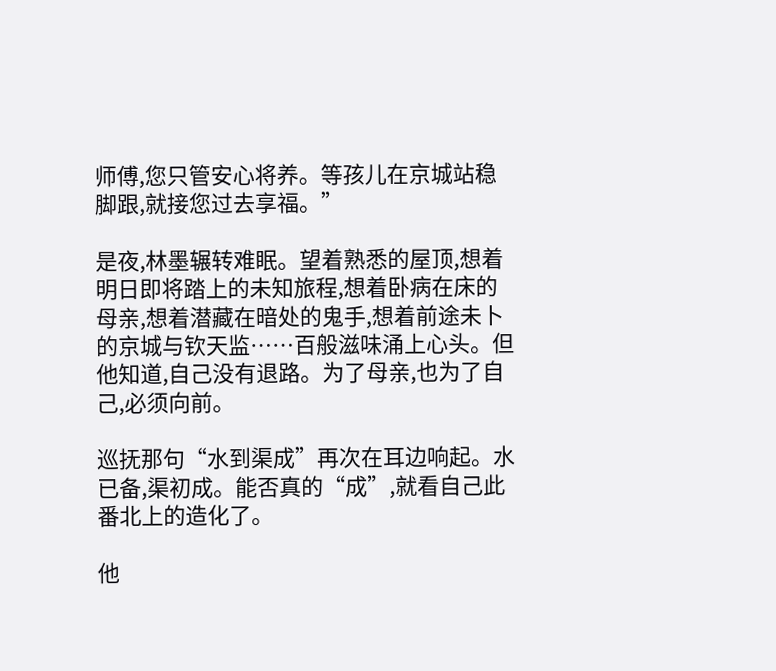师傅,您只管安心将养。等孩儿在京城站稳脚跟,就接您过去享福。”

是夜,林墨辗转难眠。望着熟悉的屋顶,想着明日即将踏上的未知旅程,想着卧病在床的母亲,想着潜藏在暗处的鬼手,想着前途未卜的京城与钦天监……百般滋味涌上心头。但他知道,自己没有退路。为了母亲,也为了自己,必须向前。

巡抚那句“水到渠成”再次在耳边响起。水已备,渠初成。能否真的“成”,就看自己此番北上的造化了。

他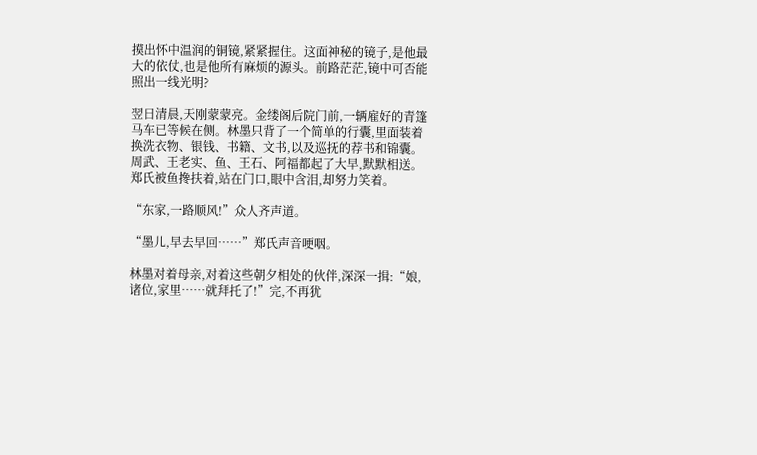摸出怀中温润的铜镜,紧紧握住。这面神秘的镜子,是他最大的依仗,也是他所有麻烦的源头。前路茫茫,镜中可否能照出一线光明?

翌日清晨,天刚蒙蒙亮。金缕阁后院门前,一辆雇好的青篷马车已等候在侧。林墨只背了一个简单的行囊,里面装着换洗衣物、银钱、书籍、文书,以及巡抚的荐书和锦囊。周武、王老实、鱼、王石、阿福都起了大早,默默相送。郑氏被鱼搀扶着,站在门口,眼中含泪,却努力笑着。

“东家,一路顺风!”众人齐声道。

“墨儿,早去早回……”郑氏声音哽咽。

林墨对着母亲,对着这些朝夕相处的伙伴,深深一揖:“娘,诸位,家里……就拜托了!”完,不再犹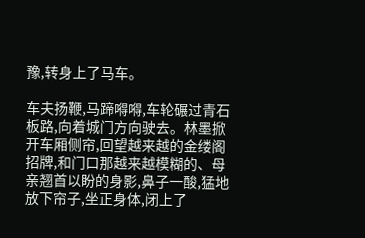豫,转身上了马车。

车夫扬鞭,马蹄嘚嘚,车轮碾过青石板路,向着城门方向驶去。林墨掀开车厢侧帘,回望越来越的金缕阁招牌,和门口那越来越模糊的、母亲翘首以盼的身影,鼻子一酸,猛地放下帘子,坐正身体,闭上了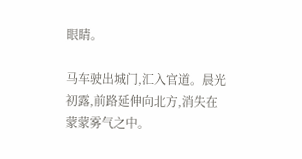眼睛。

马车驶出城门,汇入官道。晨光初露,前路延伸向北方,消失在蒙蒙雾气之中。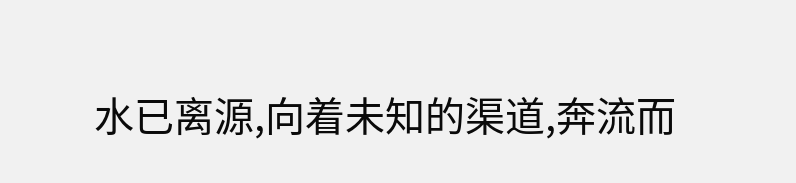水已离源,向着未知的渠道,奔流而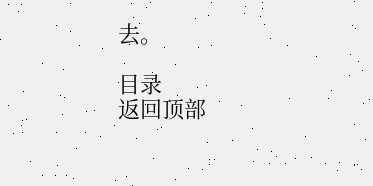去。

目录
返回顶部